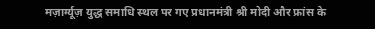मज़ार्ग्यूज़ युद्ध समाधि स्थल पर गए प्रधानमंत्री श्री मोदी और फ्रांस के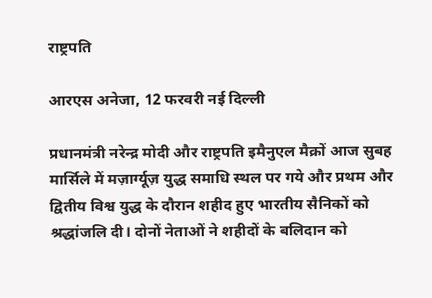राष्ट्रपति

आरएस अनेजा, 12 फरवरी नई दिल्ली

प्रधानमंत्री नरेन्द्र मोदी और राष्ट्रपति इमैनुएल मैक्रों आज सुबह मार्सिले में मज़ार्ग्यूज़ युद्ध समाधि स्थल पर गये और प्रथम और द्वितीय विश्व युद्ध के दौरान शहीद हुए भारतीय सैनिकों को श्रद्धांजलि दी। दोनों नेताओं ने शहीदों के बलिदान को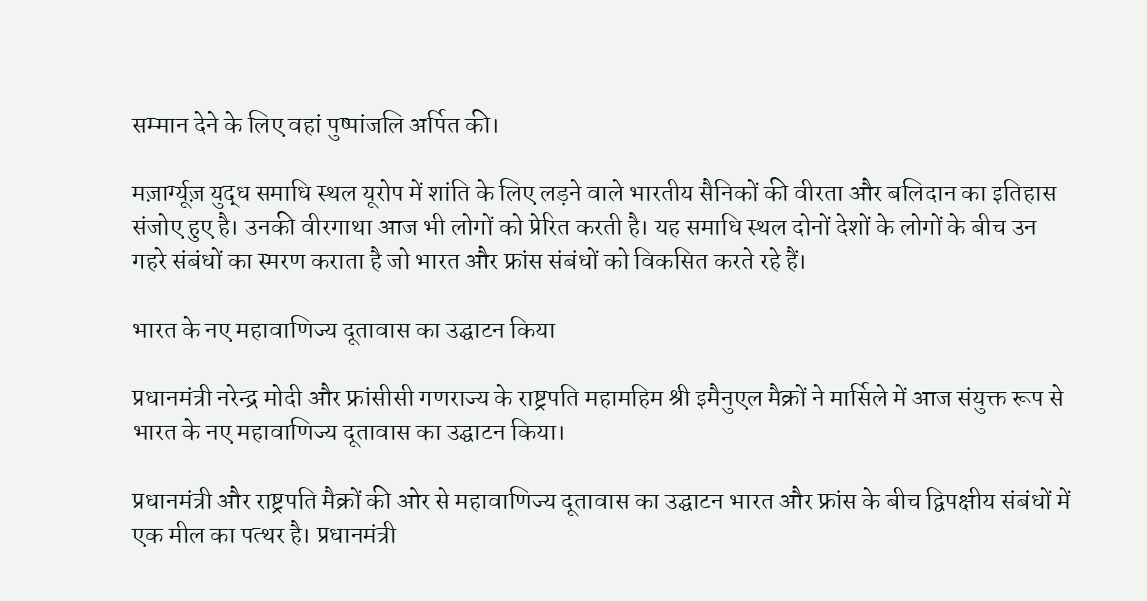सम्मान देने के लिए वहां पुष्पांजलि अर्पित की।

मज़ार्ग्यूज़ युद्ध समाधि स्थल यूरोप में शांति के लिए लड़ने वाले भारतीय सैनिकों की वीरता और बलिदान का इतिहास संजोए हुए है। उनकी वीरगाथा आज भी लोगों को प्रेरित करती है। यह समाधि स्थल दोनों देशों के लोगों के बीच उन गहरे संबंधों का स्मरण कराता है जो भारत और फ्रांस संबंधों को विकसित करते रहे हैं।

भारत के नए महावाणिज्य दूतावास का उद्घाटन किया

प्रधानमंत्री नरेन्द्र मोदी और फ्रांसीसी गणराज्य के राष्ट्रपति महामहिम श्री इमैनुएल मैक्रों ने मार्सिले में आज संयुक्त रूप से भारत के नए महावाणिज्य दूतावास का उद्घाटन किया।

प्रधानमंत्री और राष्ट्रपति मैक्रों की ओर से महावाणिज्य दूतावास का उद्घाटन भारत और फ्रांस के बीच द्विपक्षीय संबंधों में एक मील का पत्थर है। प्रधानमंत्री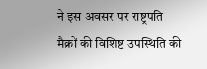ने इस अवसर पर राष्ट्रपति मैक्रों की विशिष्ट उपस्थिति की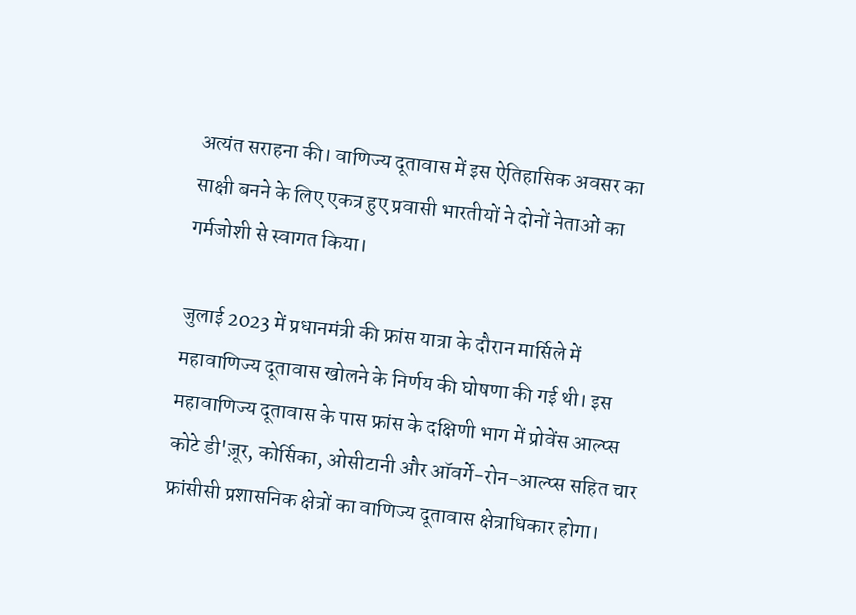अत्यंत सराहना की। वाणिज्य दूतावास में इस ऐतिहासिक अवसर का साक्षी बनने के लिए एकत्र हुए प्रवासी भारतीयों ने दोनों नेताओं का गर्मजोशी से स्वागत किया।

जुलाई 2023 में प्रधानमंत्री की फ्रांस यात्रा के दौरान मार्सिले में महावाणिज्य दूतावास खोलने के निर्णय की घोषणा की गई थी। इस महावाणिज्य दूतावास के पास फ्रांस के दक्षिणी भाग में प्रोवेंस आल्प्स कोटे डी'ज़ूर, कोर्सिका, ओसीटानी और ऑवर्गे-रोन-आल्प्स सहित चार फ्रांसीसी प्रशासनिक क्षेत्रों का वाणिज्य दूतावास क्षेत्राधिकार होगा।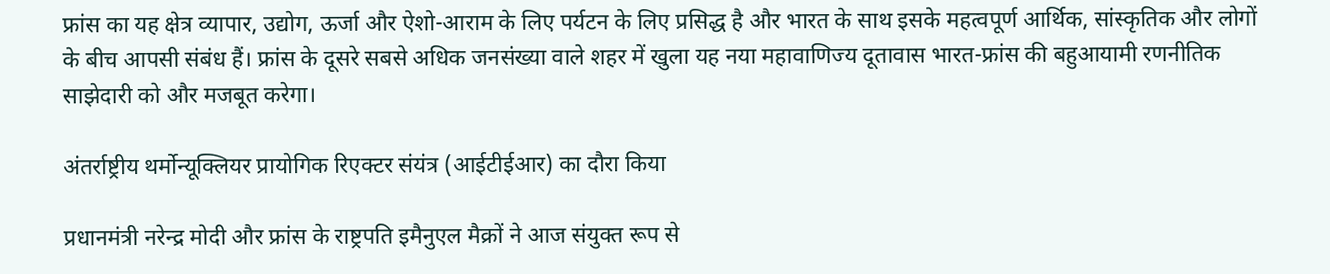फ्रांस का यह क्षेत्र व्यापार, उद्योग, ऊर्जा और ऐशो-आराम के लिए पर्यटन के लिए प्रसिद्ध है और भारत के साथ इसके महत्वपूर्ण आर्थिक, सांस्कृतिक और लोगों के बीच आपसी संबंध हैं। फ्रांस के दूसरे सबसे अधिक जनसंख्या वाले शहर में खुला यह नया महावाणिज्य दूतावास भारत-फ्रांस की बहुआयामी रणनीतिक साझेदारी को और मजबूत करेगा।

अंतर्राष्ट्रीय थर्मोन्यूक्लियर प्रायोगिक रिएक्टर संयंत्र (आईटीईआर) का दौरा किया

प्रधानमंत्री नरेन्द्र मोदी और फ्रांस के राष्ट्रपति इमैनुएल मैक्रों ने आज संयुक्त रूप से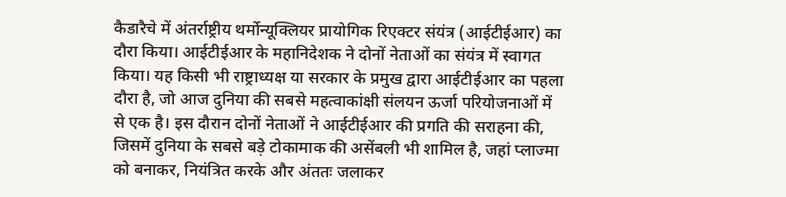कैडारैचे में अंतर्राष्ट्रीय थर्मोन्यूक्लियर प्रायोगिक रिएक्टर संयंत्र (आईटीईआर) का दौरा किया। आईटीईआर के महानिदेशक ने दोनों नेताओं का संयंत्र में स्वागत किया। यह किसी भी राष्ट्राध्यक्ष या सरकार के प्रमुख द्वारा आईटीईआर का पहला दौरा है, जो आज दुनिया की सबसे महत्वाकांक्षी संलयन ऊर्जा परियोजनाओं में से एक है। इस दौरान दोनों नेताओं ने आईटीईआर की प्रगति की सराहना की, जिसमें दुनिया के सबसे बड़े टोकामाक की असेंबली भी शामिल है, जहां प्लाज्मा को बनाकर, नियंत्रित करके और अंततः जलाकर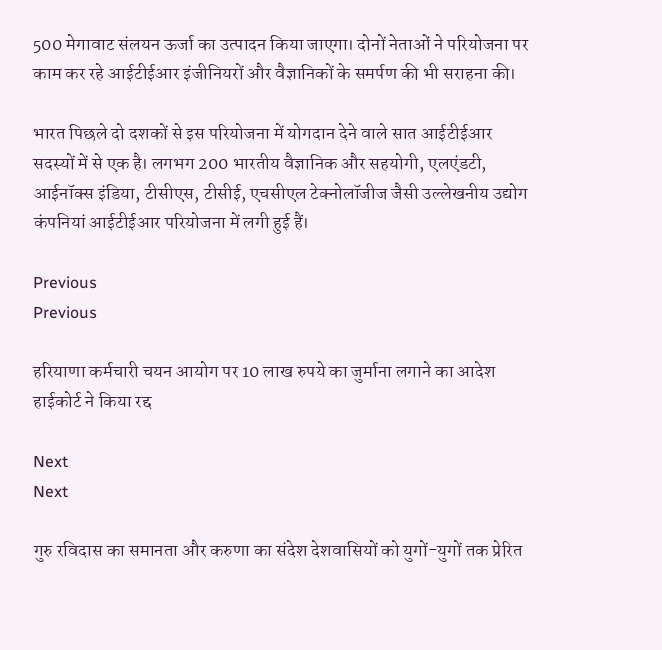500 मेगावाट संलयन ऊर्जा का उत्पादन किया जाएगा। दोनों नेताओं ने परियोजना पर काम कर रहे आईटीईआर इंजीनियरों और वैज्ञानिकों के समर्पण की भी सराहना की।

भारत पिछले दो दशकों से इस परियोजना में योगदान देने वाले सात आईटीईआर सदस्यों में से एक है। लगभग 200 भारतीय वैज्ञानिक और सहयोगी, एलएंडटी, आईनॉक्स इंडिया, टीसीएस, टीसीई, एचसीएल टेक्नोलॉजीज जैसी उल्लेखनीय उद्योग कंपनियां आईटीईआर परियोजना में लगी हुई हैं।

Previous
Previous

हरियाणा कर्मचारी चयन आयोग पर 10 लाख रुपये का जुर्माना लगाने का आदेश हाईकोर्ट ने किया रद्द

Next
Next

गुरु रविदास का समानता और करुणा का संदेश देशवासियों को युगों-युगों तक प्रेरित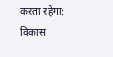करता रहेगा: विकास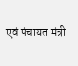एवं पंचायत मंत्री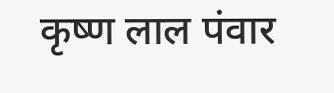कृष्ण लाल पंवार